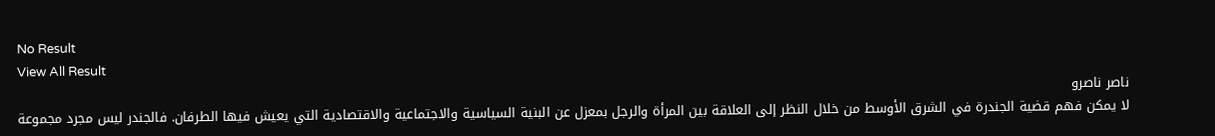No Result
View All Result
ناصر ناصرو
لا يمكن فهم قضية الجندرة في الشرق الأوسط من خلال النظر إلى العلاقة بين المرأة والرجل بمعزل عن البنية السياسية والاجتماعية والاقتصادية التي يعيش فيها الطرفان. فالجندر ليس مجرد مجموعة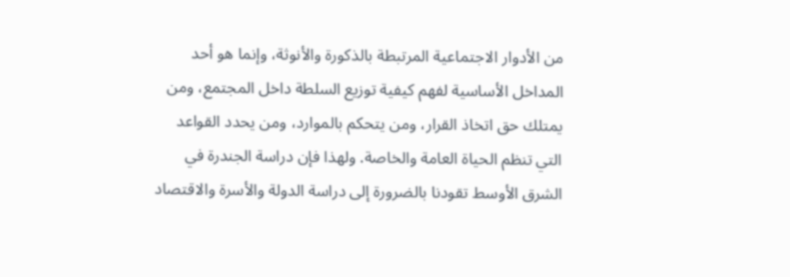من الأدوار الاجتماعية المرتبطة بالذكورة والأنوثة، وإنما هو أحد المداخل الأساسية لفهم كيفية توزيع السلطة داخل المجتمع، ومن يمتلك حق اتخاذ القرار، ومن يتحكم بالموارد، ومن يحدد القواعد التي تنظم الحياة العامة والخاصة. ولهذا فإن دراسة الجندرة في الشرق الأوسط تقودنا بالضرورة إلى دراسة الدولة والأسرة والاقتصاد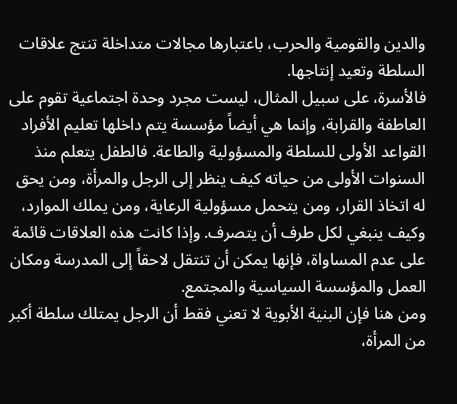والدين والقومية والحرب، باعتبارها مجالات متداخلة تنتج علاقات السلطة وتعيد إنتاجها.
فالأسرة، على سبيل المثال، ليست مجرد وحدة اجتماعية تقوم على العاطفة والقرابة، وإنما هي أيضاً مؤسسة يتم داخلها تعليم الأفراد القواعد الأولى للسلطة والمسؤولية والطاعة. فالطفل يتعلم منذ السنوات الأولى من حياته كيف ينظر إلى الرجل والمرأة، ومن يحق له اتخاذ القرار، ومن يتحمل مسؤولية الرعاية، ومن يملك الموارد، وكيف ينبغي لكل طرف أن يتصرف. وإذا كانت هذه العلاقات قائمة على عدم المساواة، فإنها يمكن أن تنتقل لاحقاً إلى المدرسة ومكان العمل والمؤسسة السياسية والمجتمع.
ومن هنا فإن البنية الأبوية لا تعني فقط أن الرجل يمتلك سلطة أكبر من المرأة،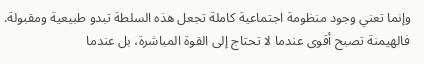وإنما تعني وجود منظومة اجتماعية كاملة تجعل هذه السلطة تبدو طبيعية ومقبولة. فالهيمنة تصبح أقوى عندما لا تحتاج إلى القوة المباشرة، بل عندما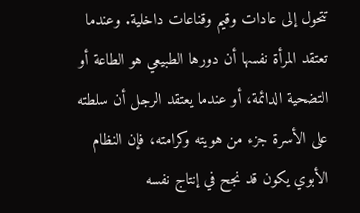تتحول إلى عادات وقيم وقناعات داخلية. وعندما تعتقد المرأة نفسها أن دورها الطبيعي هو الطاعة أو التضحية الدائمة، أو عندما يعتقد الرجل أن سلطته على الأسرة جزء من هويته وكرامته، فإن النظام الأبوي يكون قد نجح في إنتاج نفسه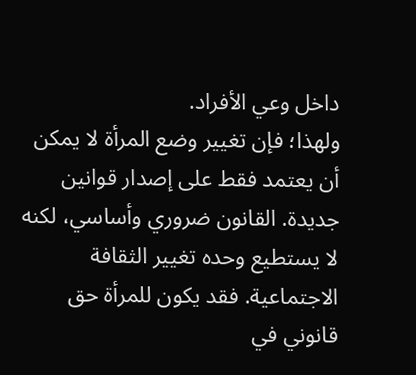داخل وعي الأفراد.
ولهذا؛ فإن تغيير وضع المرأة لا يمكن أن يعتمد فقط على إصدار قوانين جديدة. القانون ضروري وأساسي، لكنه لا يستطيع وحده تغيير الثقافة الاجتماعية. فقد يكون للمرأة حق قانوني في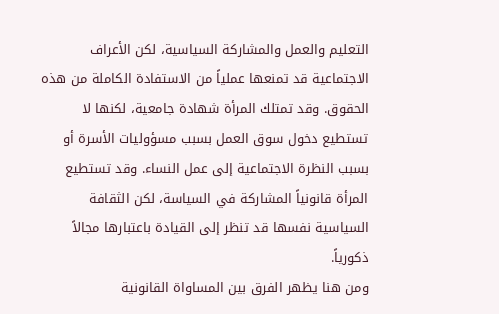التعليم والعمل والمشاركة السياسية، لكن الأعراف الاجتماعية قد تمنعها عملياً من الاستفادة الكاملة من هذه الحقوق. وقد تمتلك المرأة شهادة جامعية، لكنها لا تستطيع دخول سوق العمل بسبب مسؤوليات الأسرة أو بسبب النظرة الاجتماعية إلى عمل النساء. وقد تستطيع المرأة قانونياً المشاركة في السياسة، لكن الثقافة السياسية نفسها قد تنظر إلى القيادة باعتبارها مجالاً ذكورياً.
ومن هنا يظهر الفرق بين المساواة القانونية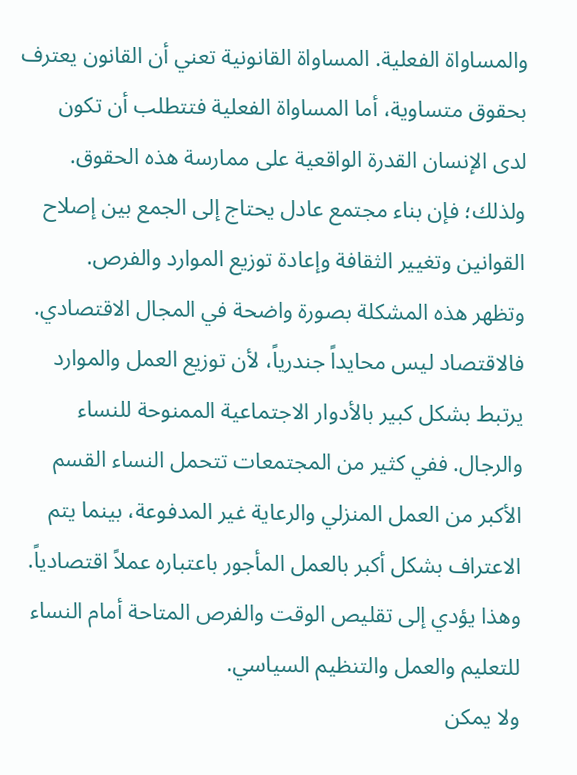والمساواة الفعلية. المساواة القانونية تعني أن القانون يعترف بحقوق متساوية، أما المساواة الفعلية فتتطلب أن تكون لدى الإنسان القدرة الواقعية على ممارسة هذه الحقوق. ولذلك؛ فإن بناء مجتمع عادل يحتاج إلى الجمع بين إصلاح القوانين وتغيير الثقافة وإعادة توزيع الموارد والفرص.
وتظهر هذه المشكلة بصورة واضحة في المجال الاقتصادي. فالاقتصاد ليس محايداً جندرياً، لأن توزيع العمل والموارد يرتبط بشكل كبير بالأدوار الاجتماعية الممنوحة للنساء والرجال. ففي كثير من المجتمعات تتحمل النساء القسم الأكبر من العمل المنزلي والرعاية غير المدفوعة، بينما يتم الاعتراف بشكل أكبر بالعمل المأجور باعتباره عملاً اقتصادياً. وهذا يؤدي إلى تقليص الوقت والفرص المتاحة أمام النساء للتعليم والعمل والتنظيم السياسي.
ولا يمكن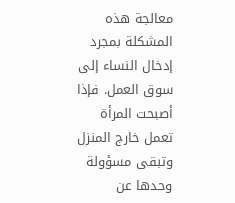معالجة هذه المشكلة بمجرد إدخال النساء إلى سوق العمل. فإذا أصبحت المرأة تعمل خارج المنزل وتبقى مسؤولة وحدها عن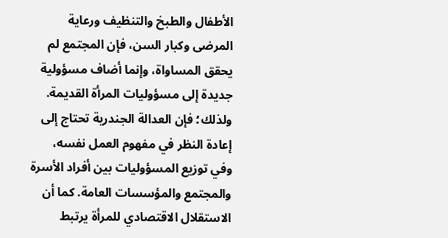الأطفال والطبخ والتنظيف ورعاية المرضى وكبار السن، فإن المجتمع لم يحقق المساواة، وإنما أضاف مسؤولية جديدة إلى مسؤوليات المرأة القديمة. ولذلك؛ فإن العدالة الجندرية تحتاج إلى إعادة النظر في مفهوم العمل نفسه، وفي توزيع المسؤوليات بين أفراد الأسرة والمجتمع والمؤسسات العامة. كما أن الاستقلال الاقتصادي للمرأة يرتبط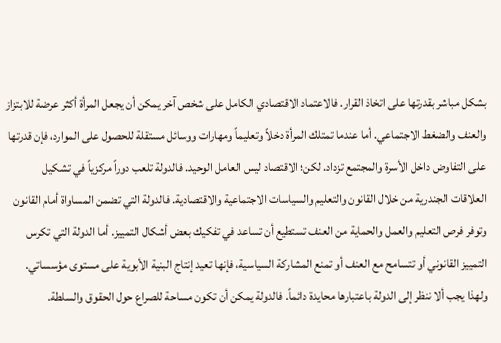بشكل مباشر بقدرتها على اتخاذ القرار. فالاعتماد الاقتصادي الكامل على شخص آخر يمكن أن يجعل المرأة أكثر عرضة للابتزاز والعنف والضغط الاجتماعي. أما عندما تمتلك المرأة دخلاً وتعليماً ومهارات ووسائل مستقلة للحصول على الموارد، فإن قدرتها على التفاوض داخل الأسرة والمجتمع تزداد. لكن؛ الاقتصاد ليس العامل الوحيد. فالدولة تلعب دوراً مركزياً في تشكيل العلاقات الجندرية من خلال القانون والتعليم والسياسات الاجتماعية والاقتصادية. فالدولة التي تضمن المساواة أمام القانون وتوفر فرص التعليم والعمل والحماية من العنف تستطيع أن تساعد في تفكيك بعض أشكال التمييز. أما الدولة التي تكرس التمييز القانوني أو تتسامح مع العنف أو تمنع المشاركة السياسية، فإنها تعيد إنتاج البنية الأبوية على مستوى مؤسساتي.
ولهذا يجب ألا ننظر إلى الدولة باعتبارها محايدة دائماً. فالدولة يمكن أن تكون مساحة للصراع حول الحقوق والسلطة.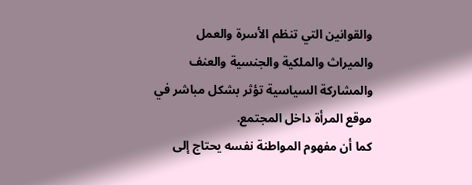والقوانين التي تنظم الأسرة والعمل والميراث والملكية والجنسية والعنف والمشاركة السياسية تؤثر بشكل مباشر في موقع المرأة داخل المجتمع.
كما أن مفهوم المواطنة نفسه يحتاج إلى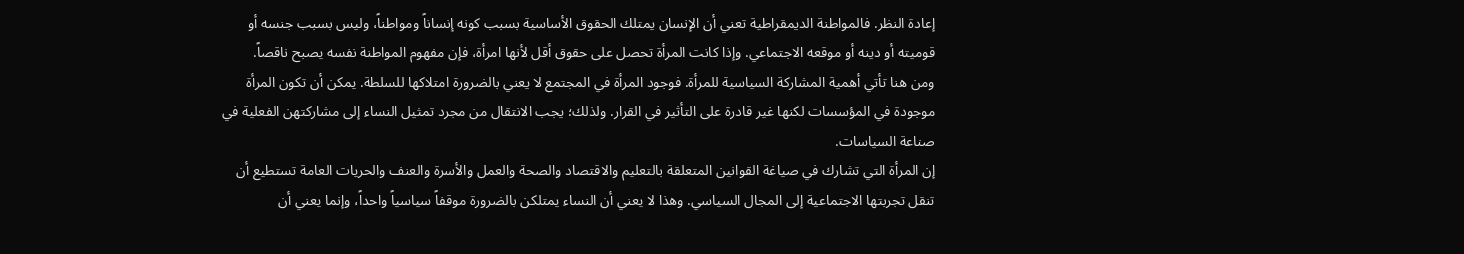إعادة النظر. فالمواطنة الديمقراطية تعني أن الإنسان يمتلك الحقوق الأساسية بسبب كونه إنساناً ومواطناً، وليس بسبب جنسه أو قوميته أو دينه أو موقعه الاجتماعي. وإذا كانت المرأة تحصل على حقوق أقل لأنها امرأة، فإن مفهوم المواطنة نفسه يصبح ناقصاً.
ومن هنا تأتي أهمية المشاركة السياسية للمرأة. فوجود المرأة في المجتمع لا يعني بالضرورة امتلاكها للسلطة. يمكن أن تكون المرأة موجودة في المؤسسات لكنها غير قادرة على التأثير في القرار. ولذلك؛ يجب الانتقال من مجرد تمثيل النساء إلى مشاركتهن الفعلية في صناعة السياسات.
إن المرأة التي تشارك في صياغة القوانين المتعلقة بالتعليم والاقتصاد والصحة والعمل والأسرة والعنف والحريات العامة تستطيع أن تنقل تجربتها الاجتماعية إلى المجال السياسي. وهذا لا يعني أن النساء يمتلكن بالضرورة موقفاً سياسياً واحداً، وإنما يعني أن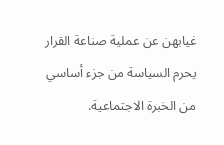غيابهن عن عملية صناعة القرار يحرم السياسة من جزء أساسي من الخبرة الاجتماعية.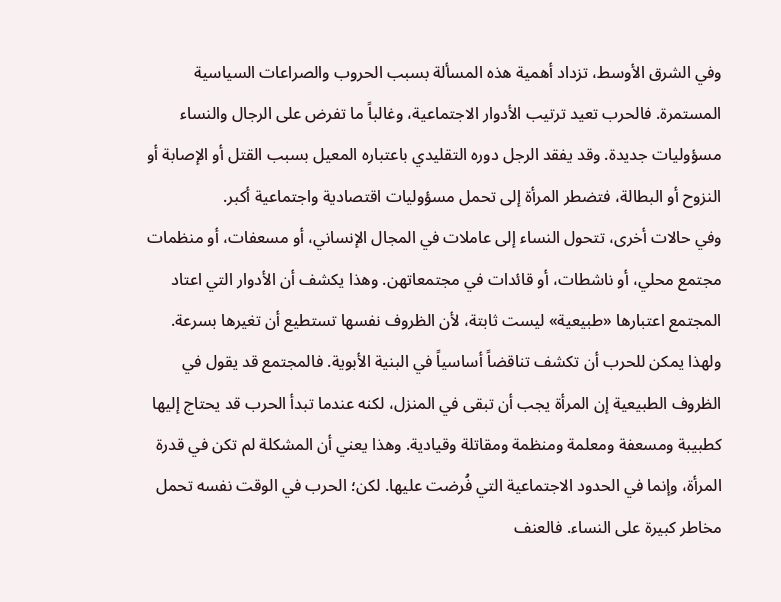وفي الشرق الأوسط، تزداد أهمية هذه المسألة بسبب الحروب والصراعات السياسية المستمرة. فالحرب تعيد ترتيب الأدوار الاجتماعية، وغالباً ما تفرض على الرجال والنساء مسؤوليات جديدة. وقد يفقد الرجل دوره التقليدي باعتباره المعيل بسبب القتل أو الإصابة أو النزوح أو البطالة، فتضطر المرأة إلى تحمل مسؤوليات اقتصادية واجتماعية أكبر.
وفي حالات أخرى، تتحول النساء إلى عاملات في المجال الإنساني، أو مسعفات، أو منظمات مجتمع محلي، أو ناشطات، أو قائدات في مجتمعاتهن. وهذا يكشف أن الأدوار التي اعتاد المجتمع اعتبارها «طبيعية» ليست ثابتة، لأن الظروف نفسها تستطيع أن تغيرها بسرعة.
ولهذا يمكن للحرب أن تكشف تناقضاً أساسياً في البنية الأبوية. فالمجتمع قد يقول في الظروف الطبيعية إن المرأة يجب أن تبقى في المنزل، لكنه عندما تبدأ الحرب قد يحتاج إليها كطبيبة ومسعفة ومعلمة ومنظمة ومقاتلة وقيادية. وهذا يعني أن المشكلة لم تكن في قدرة المرأة، وإنما في الحدود الاجتماعية التي فُرضت عليها. لكن؛ الحرب في الوقت نفسه تحمل مخاطر كبيرة على النساء. فالعنف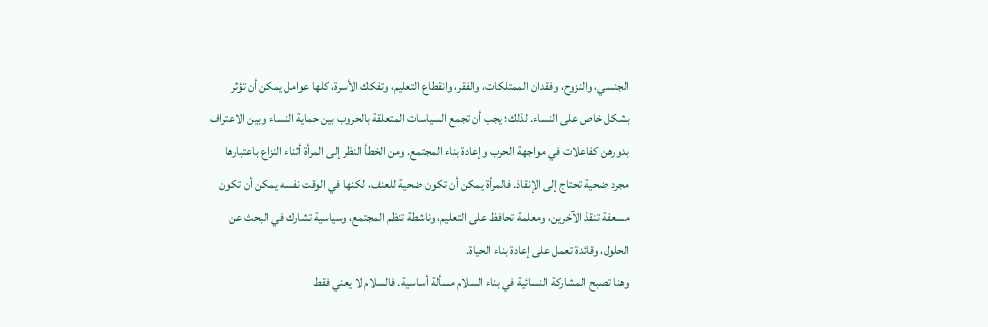الجنسي، والنزوح، وفقدان الممتلكات، والفقر، وانقطاع التعليم، وتفكك الأسرة، كلها عوامل يمكن أن تؤثر بشكل خاص على النساء. لذلك؛ يجب أن تجمع السياسات المتعلقة بالحروب بين حماية النساء وبين الاعتراف بدورهن كفاعلات في مواجهة الحرب وإعادة بناء المجتمع. ومن الخطأ النظر إلى المرأة أثناء النزاع باعتبارها مجرد ضحية تحتاج إلى الإنقاذ. فالمرأة يمكن أن تكون ضحية للعنف، لكنها في الوقت نفسه يمكن أن تكون مسعفة تنقذ الآخرين، ومعلمة تحافظ على التعليم، وناشطة تنظم المجتمع، وسياسية تشارك في البحث عن الحلول، وقائدة تعمل على إعادة بناء الحياة.
وهنا تصبح المشاركة النسائية في بناء السلام مسألة أساسية. فالسلام لا يعني فقط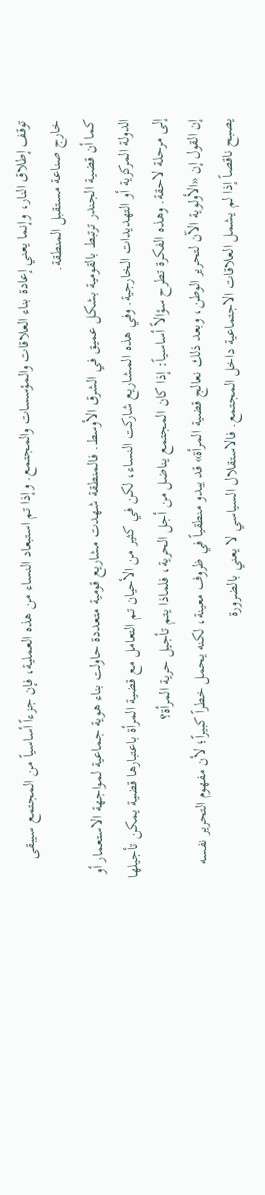توقف إطلاق النار، وإنما يعني إعادة بناء العلاقات والمؤسسات والمجتمع. وإذا تم استبعاد النساء من هذه العملية، فإن جزءاً أساسياً من المجتمع سيبقى خارج صناعة مستقبل المنطقة.
كما أن قضية الجندر ترتبط بالقومية بشكل عميق في الشرق الأوسط. فالمنطقة شهدت مشاريع قومية متعددة حاولت بناء هوية جماعية لمواجهة الاستعمار أو الدولة المركزية أو التهديدات الخارجية. وفي هذه المشاريع شاركت النساء، لكن في كثير من الأحيان تم التعامل مع قضية المرأة باعتبارها قضية يمكن تأجيلها إلى مرحلة لاحقة. وهذه الفكرة تطرح سؤالاً أساسياً: إذا كان المجتمع يناضل من أجل الحرية، فلماذا يتم تأجيل حرية المرأة؟
إن القول إن «الأولوية الآن لتحرير الوطن، وبعد ذلك نعالج قضية المرأة» قد يبدو منطقياً في ظروف معينة، لكنه يحمل خطراً كبيراً؛ لأن مفهوم التحرير نفسه يصبح ناقصاً إذا لم يشمل العلاقات الاجتماعية داخل المجتمع. فالاستقلال السياسي لا يعني بالضرورة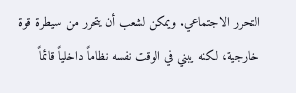التحرر الاجتماعي. ويمكن لشعب أن يتحرر من سيطرة قوة خارجية، لكنه يبني في الوقت نفسه نظاماً داخلياً قائماً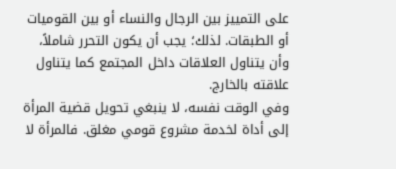على التمييز بين الرجال والنساء أو بين القوميات أو الطبقات. لذلك؛ يجب أن يكون التحرر شاملاً، وأن يتناول العلاقات داخل المجتمع كما يتناول علاقته بالخارج.
وفي الوقت نفسه، لا ينبغي تحويل قضية المرأة إلى أداة لخدمة مشروع قومي مغلق. فالمرأة لا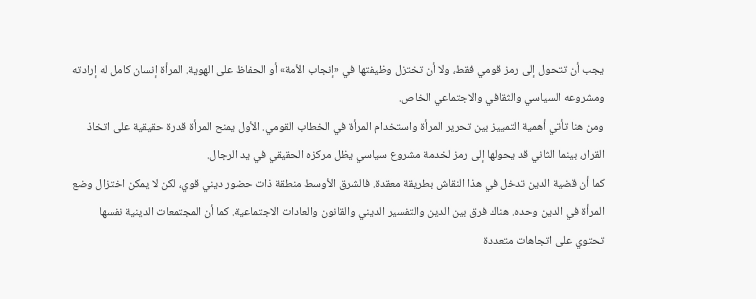يجب أن تتحول إلى رمز قومي فقط، ولا أن تختزل وظيفتها في «إنجاب الأمة» أو الحفاظ على الهوية. المرأة إنسان كامل له إرادته ومشروعه السياسي والثقافي والاجتماعي الخاص.
ومن هنا تأتي أهمية التمييز بين تحرير المرأة واستخدام المرأة في الخطاب القومي. الأول يمنح المرأة قدرة حقيقية على اتخاذ القرار، بينما الثاني قد يحولها إلى رمز لخدمة مشروع سياسي يظل مركزه الحقيقي في يد الرجال.
كما أن قضية الدين تدخل في هذا النقاش بطريقة معقدة. فالشرق الأوسط منطقة ذات حضور ديني قوي، لكن لا يمكن اختزال وضع المرأة في الدين وحده. هناك فرق بين الدين والتفسير الديني والقانون والعادات الاجتماعية. كما أن المجتمعات الدينية نفسها تحتوي على اتجاهات متعددة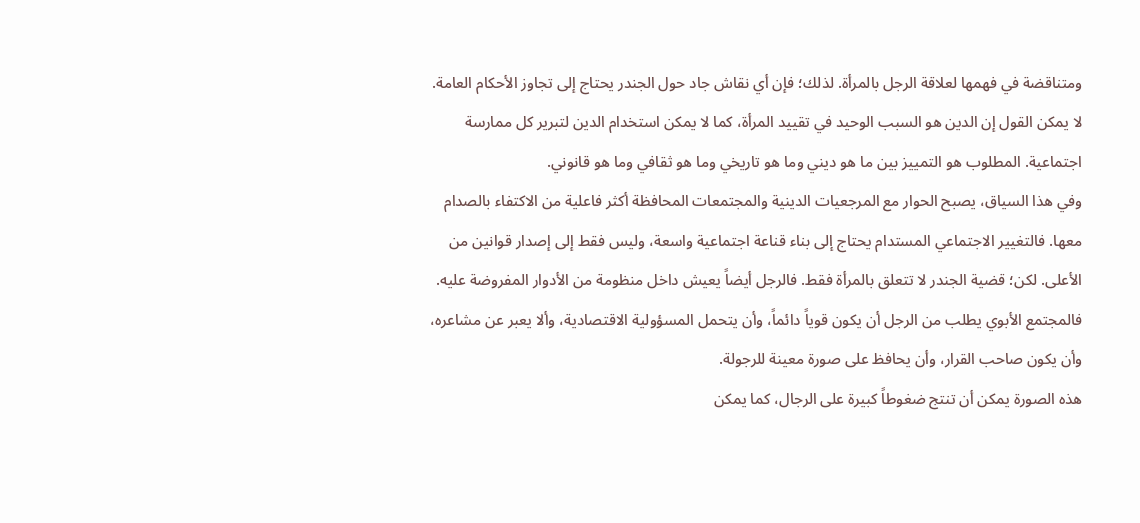ومتناقضة في فهمها لعلاقة الرجل بالمرأة. لذلك؛ فإن أي نقاش جاد حول الجندر يحتاج إلى تجاوز الأحكام العامة. لا يمكن القول إن الدين هو السبب الوحيد في تقييد المرأة، كما لا يمكن استخدام الدين لتبرير كل ممارسة اجتماعية. المطلوب هو التمييز بين ما هو ديني وما هو تاريخي وما هو ثقافي وما هو قانوني.
وفي هذا السياق، يصبح الحوار مع المرجعيات الدينية والمجتمعات المحافظة أكثر فاعلية من الاكتفاء بالصدام معها. فالتغيير الاجتماعي المستدام يحتاج إلى بناء قناعة اجتماعية واسعة، وليس فقط إلى إصدار قوانين من الأعلى. لكن؛ قضية الجندر لا تتعلق بالمرأة فقط. فالرجل أيضاً يعيش داخل منظومة من الأدوار المفروضة عليه. فالمجتمع الأبوي يطلب من الرجل أن يكون قوياً دائماً، وأن يتحمل المسؤولية الاقتصادية، وألا يعبر عن مشاعره، وأن يكون صاحب القرار، وأن يحافظ على صورة معينة للرجولة.
هذه الصورة يمكن أن تنتج ضغوطاً كبيرة على الرجال، كما يمكن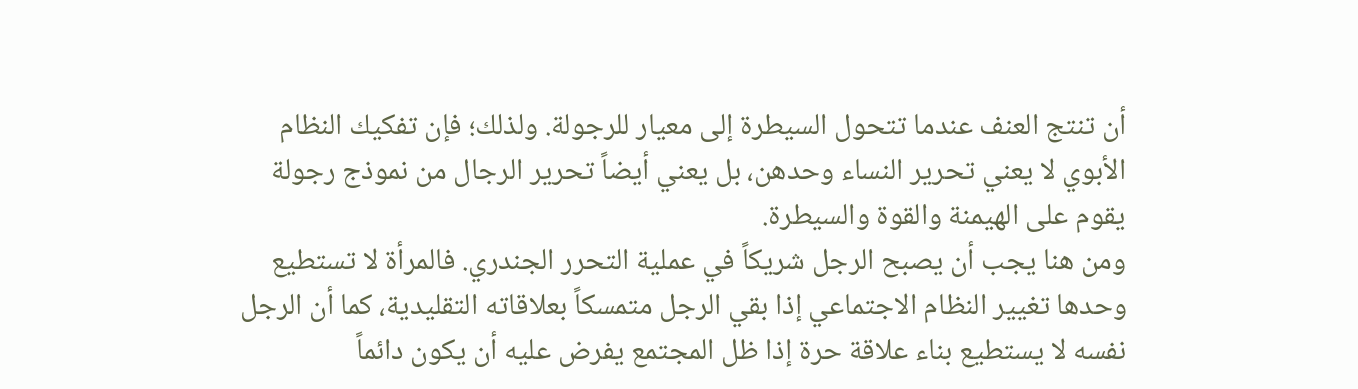أن تنتج العنف عندما تتحول السيطرة إلى معيار للرجولة. ولذلك؛ فإن تفكيك النظام الأبوي لا يعني تحرير النساء وحدهن، بل يعني أيضاً تحرير الرجال من نموذج رجولة يقوم على الهيمنة والقوة والسيطرة.
ومن هنا يجب أن يصبح الرجل شريكاً في عملية التحرر الجندري. فالمرأة لا تستطيع وحدها تغيير النظام الاجتماعي إذا بقي الرجل متمسكاً بعلاقاته التقليدية، كما أن الرجل نفسه لا يستطيع بناء علاقة حرة إذا ظل المجتمع يفرض عليه أن يكون دائماً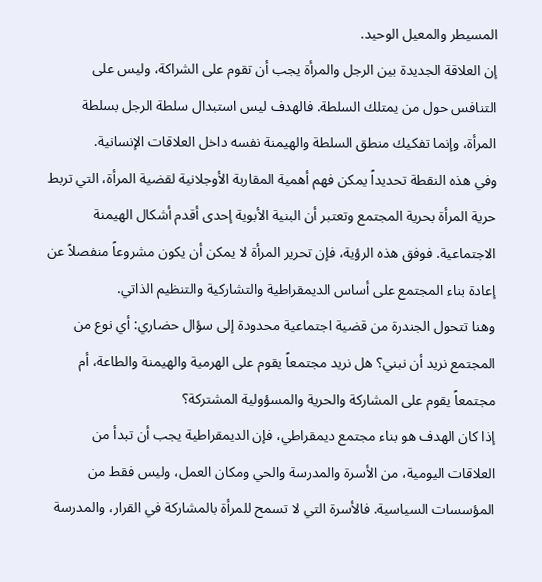المسيطر والمعيل الوحيد.
إن العلاقة الجديدة بين الرجل والمرأة يجب أن تقوم على الشراكة، وليس على التنافس حول من يمتلك السلطة. فالهدف ليس استبدال سلطة الرجل بسلطة المرأة، وإنما تفكيك منطق السلطة والهيمنة نفسه داخل العلاقات الإنسانية.
وفي هذه النقطة تحديداً يمكن فهم أهمية المقاربة الأوجلانية لقضية المرأة، التي تربط حرية المرأة بحرية المجتمع وتعتبر أن البنية الأبوية إحدى أقدم أشكال الهيمنة الاجتماعية. فوفق هذه الرؤية، فإن تحرير المرأة لا يمكن أن يكون مشروعاً منفصلاً عن إعادة بناء المجتمع على أساس الديمقراطية والتشاركية والتنظيم الذاتي.
وهنا تتحول الجندرة من قضية اجتماعية محدودة إلى سؤال حضاري: أي نوع من المجتمع نريد أن نبني؟ هل نريد مجتمعاً يقوم على الهرمية والهيمنة والطاعة، أم مجتمعاً يقوم على المشاركة والحرية والمسؤولية المشتركة؟
إذا كان الهدف هو بناء مجتمع ديمقراطي، فإن الديمقراطية يجب أن تبدأ من العلاقات اليومية، من الأسرة والمدرسة والحي ومكان العمل، وليس فقط من المؤسسات السياسية. فالأسرة التي لا تسمح للمرأة بالمشاركة في القرار، والمدرسة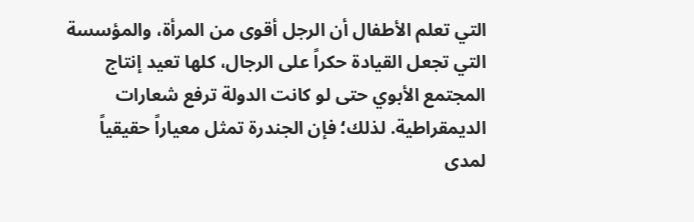التي تعلم الأطفال أن الرجل أقوى من المرأة، والمؤسسة التي تجعل القيادة حكراً على الرجال، كلها تعيد إنتاج المجتمع الأبوي حتى لو كانت الدولة ترفع شعارات الديمقراطية. لذلك؛ فإن الجندرة تمثل معياراً حقيقياً لمدى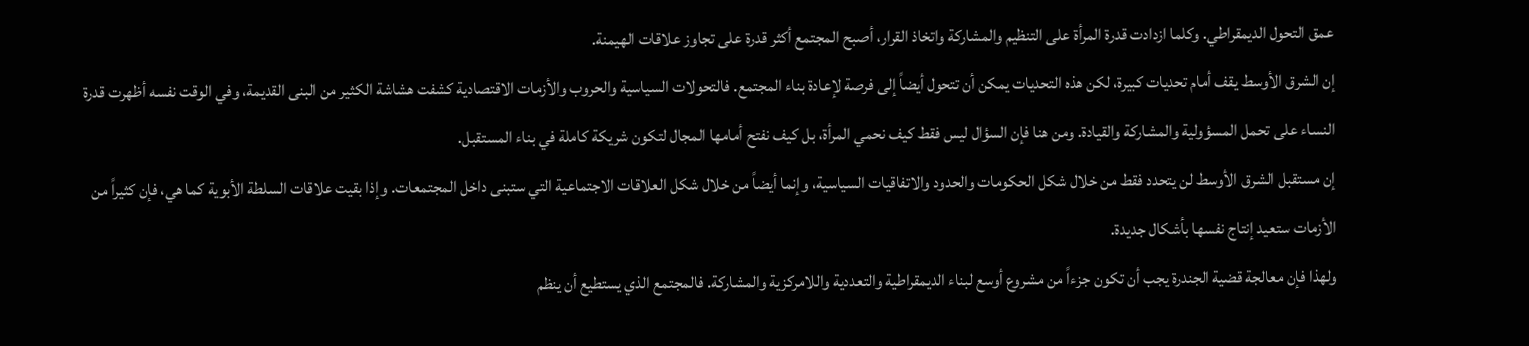عمق التحول الديمقراطي. وكلما ازدادت قدرة المرأة على التنظيم والمشاركة واتخاذ القرار، أصبح المجتمع أكثر قدرة على تجاوز علاقات الهيمنة.
إن الشرق الأوسط يقف أمام تحديات كبيرة، لكن هذه التحديات يمكن أن تتحول أيضاً إلى فرصة لإعادة بناء المجتمع. فالتحولات السياسية والحروب والأزمات الاقتصادية كشفت هشاشة الكثير من البنى القديمة، وفي الوقت نفسه أظهرت قدرة النساء على تحمل المسؤولية والمشاركة والقيادة. ومن هنا فإن السؤال ليس فقط كيف نحمي المرأة، بل كيف نفتح أمامها المجال لتكون شريكة كاملة في بناء المستقبل.
إن مستقبل الشرق الأوسط لن يتحدد فقط من خلال شكل الحكومات والحدود والاتفاقيات السياسية، وإنما أيضاً من خلال شكل العلاقات الاجتماعية التي ستبنى داخل المجتمعات. وإذا بقيت علاقات السلطة الأبوية كما هي، فإن كثيراً من الأزمات ستعيد إنتاج نفسها بأشكال جديدة.
ولهذا فإن معالجة قضية الجندرة يجب أن تكون جزءاً من مشروع أوسع لبناء الديمقراطية والتعددية واللامركزية والمشاركة. فالمجتمع الذي يستطيع أن ينظم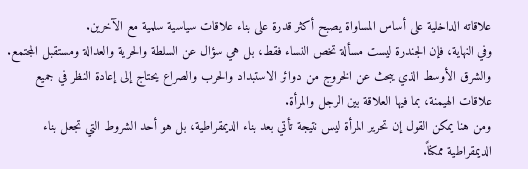علاقاته الداخلية على أساس المساواة يصبح أكثر قدرة على بناء علاقات سياسية سلمية مع الآخرين.
وفي النهاية، فإن الجندرة ليست مسألة تخص النساء فقط، بل هي سؤال عن السلطة والحرية والعدالة ومستقبل المجتمع. والشرق الأوسط الذي يبحث عن الخروج من دوائر الاستبداد والحرب والصراع يحتاج إلى إعادة النظر في جميع علاقات الهيمنة، بما فيها العلاقة بين الرجل والمرأة.
ومن هنا يمكن القول إن تحرير المرأة ليس نتيجة تأتي بعد بناء الديمقراطية، بل هو أحد الشروط التي تجعل بناء الديمقراطية ممكناً.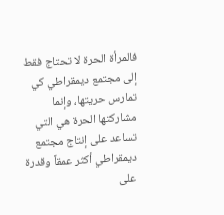فالمرأة الحرة لا تحتاج فقط إلى مجتمع ديمقراطي كي تمارس حريتها، وإنما مشاركتها الحرة هي التي تساعد على إنتاج مجتمع ديمقراطي أكثر عمقاً وقدرة على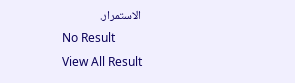الاستمرار.
No Result
View All Result